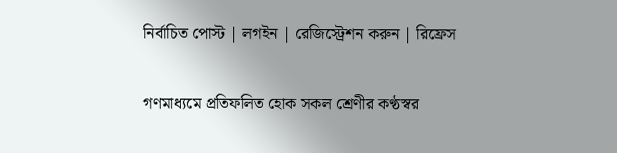নির্বাচিত পোস্ট | লগইন | রেজিস্ট্রেশন করুন | রিফ্রেস

গণমাধ্যমে প্রতিফলিত হোক সকল শ্রেণীর কণ্ঠস্বর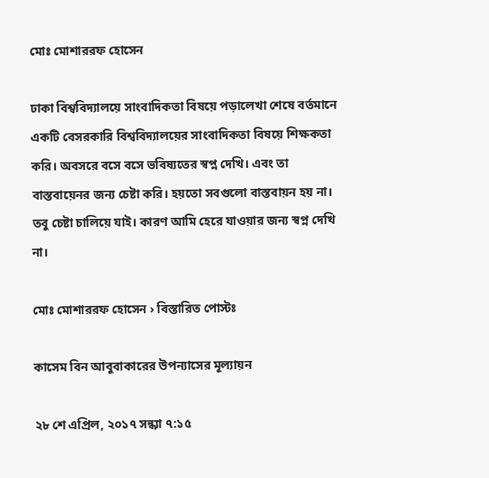মোঃ মোশাররফ হোসেন

ঢাকা বিশ্ববিদ্যালয়ে সাংবাদিকতা বিষয়ে পড়ালেখা শেষে বর্তমানে একটি বেসরকারি বিশ্ববিদ্যালয়ের সাংবাদিকতা বিষয়ে শিক্ষকতা করি। অবসরে বসে বসে ভবিষ্যতের স্বপ্ন দেখি। এবং তা বাস্তবায়েনর জন্য চেষ্টা করি। হয়তো সবগুলো বাস্তবায়ন হয় না। তবু চেষ্টা চালিয়ে যাই। কারণ আমি হেরে যাওয়ার জন্য স্বপ্ন দেখি না।

মোঃ মোশাররফ হোসেন › বিস্তারিত পোস্টঃ

কাসেম বিন আবুবাকারের উপন্যাসের মূল্যায়ন

২৮ শে এপ্রিল, ২০১৭ সন্ধ্যা ৭:১৫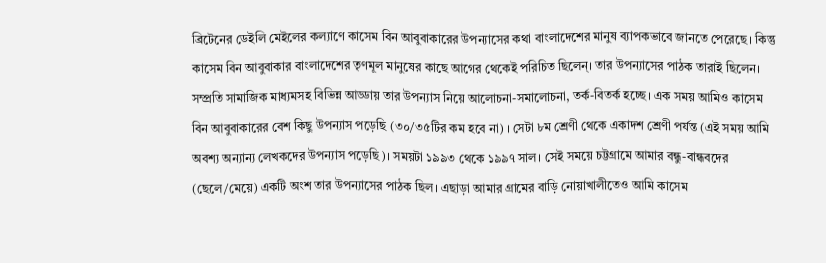ব্রিটেনের ডেইলি মেইলের কল্যাণে কাসেম বিন আবুবাকারের উপন্যাসের কথা বাংলাদেশের মানুষ ব্যাপকভাবে জানতে পেরেছে। কিন্তু কাসেম বিন আবুবাকার বাংলাদেশের তৃণমূল মানুষের কাছে আগের থেকেই পরিচিত ছিলেন্। তার উপন্যাসের পাঠক তারাই ছিলেন। সম্প্রতি সামাজিক মাধ্যমসহ বিভিন্ন আড্ডায় তার উপন্যাস নিয়ে আলোচনা-সমালোচনা, তর্ক-বিতর্ক হচ্ছে। এক সময় আমিও কাসেম বিন আবুবাকারের বেশ কিছু উপন্যাস পড়েছি (৩০/৩৫টির কম হবে না) । সেটা ৮ম শ্রেণী থেকে একাদশ শ্রেণী পর্যন্ত (এই সময় আমি অবশ্য অন্যান্য লেখকদের উপন্যাস পড়েছি)। সময়টা ১৯৯৩ থেকে ১৯৯৭ সাল। সেই সময়ে চট্টগ্রামে আমার বন্ধু-বান্ধবদের (ছেলে/মেয়ে) একটি অংশ তার উপন্যাসের পাঠক ছিল। এছাড়া আমার গ্রামের বাড়ি নোয়াখালীতেও আমি কাসেম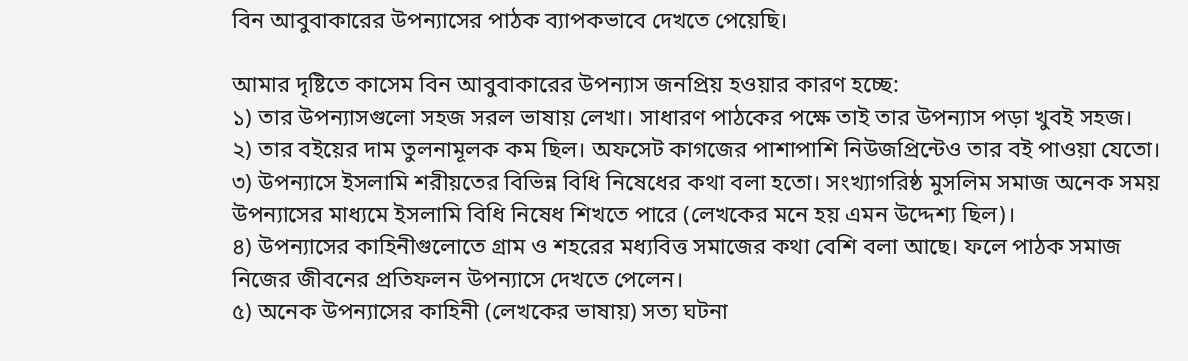বিন আবুবাকারের উপন্যাসের পাঠক ব্যাপকভাবে দেখতে পেয়েছি।

আমার দৃষ্টিতে কাসেম বিন আবুবাকারের উপন্যাস জনপ্রিয় হওয়ার কারণ হচ্ছে:
১) তার উপন্যাসগুলো সহজ সরল ভাষায় লেখা। সাধারণ পাঠকের পক্ষে তাই তার উপন্যাস পড়া খুবই সহজ।
২) তার বইয়ের দাম তুলনামূলক কম ছিল। অফসেট কাগজের পাশাপাশি নিউজপ্রিন্টেও তার বই পাওয়া যেতো।
৩) উপন্যাসে ইসলামি শরীয়তের বিভিন্ন বিধি নিষেধের কথা বলা হতো। সংখ্যাগরিষ্ঠ মুসলিম সমাজ অনেক সময় উপন্যাসের মাধ্যমে ইসলামি বিধি নিষেধ শিখতে পারে (লেখকের মনে হয় এমন উদ্দেশ্য ছিল)।
৪) উপন্যাসের কাহিনীগুলোতে গ্রাম ও শহরের মধ্যবিত্ত সমাজের কথা বেশি বলা আছে। ফলে পাঠক সমাজ নিজের জীবনের প্রতিফলন উপন্যাসে দেখতে পেলেন।
৫) অনেক উপন্যাসের কাহিনী (লেখকের ভাষায়) সত্য ঘটনা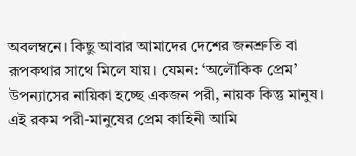অবলম্বনে। কিছু আবার আমাদের দেশের জনশ্রুতি বা রূপকথার সাথে মিলে যায়। যেমন: ‘অলৌকিক প্রেম’ উপন্যাসের নায়িকা হচ্ছে একজন পরী, নায়ক কিন্তু মানুষ। এই রকম পরী-মানুষের প্রেম কাহিনী আমি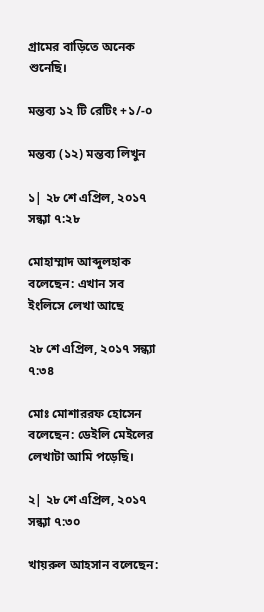গ্রামের বাড়িতে অনেক শুনেছি।

মন্তব্য ১২ টি রেটিং +১/-০

মন্তব্য (১২) মন্তব্য লিখুন

১| ২৮ শে এপ্রিল, ২০১৭ সন্ধ্যা ৭:২৮

মোহাম্মাদ আব্দুলহাক বলেছেন: এখান সব ইংলিসে লেখা আছে

২৮ শে এপ্রিল, ২০১৭ সন্ধ্যা ৭:৩৪

মোঃ মোশাররফ হোসেন বলেছেন: ডেইলি মেইলের লেখাটা আমি পড়েছি।

২| ২৮ শে এপ্রিল, ২০১৭ সন্ধ্যা ৭:৩০

খায়রুল আহসান বলেছেন: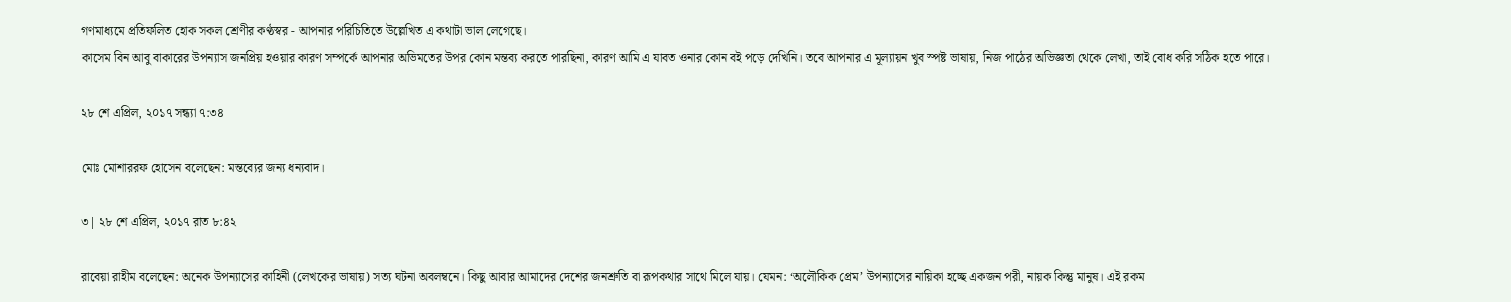গণমাধ্যমে প্রতিফলিত হোক সকল শ্রেণীর কণ্ঠস্বর - আপনার পরিচিতিতে উল্লেখিত এ কথাটা ভাল লেগেছে।
কাসেম বিন আবু বাকারের উপন্যাস জনপ্রিয় হওয়ার কারণ সম্পর্কে আপনার অভিমতের উপর কোন মন্তব্য করতে পারছিনা, কারণ আমি এ যাবত ওনার কোন বই পড়ে দেখিনি। তবে আপনার এ মূল্যায়ন খুব স্পষ্ট ভাষায়, নিজ পাঠের অভিজ্ঞতা থেকে লেখা, তাই বোধ করি সঠিক হতে পারে।

২৮ শে এপ্রিল, ২০১৭ সন্ধ্যা ৭:৩৪

মোঃ মোশাররফ হোসেন বলেছেন: মন্তব্যের জন্য ধন্যবাদ।

৩| ২৮ শে এপ্রিল, ২০১৭ রাত ৮:৪২

রাবেয়া রাহীম বলেছেন: অনেক উপন্যাসের কাহিনী (লেখকের ভাষায়) সত্য ঘটনা অবলম্বনে। কিছু আবার আমাদের দেশের জনশ্রুতি বা রূপকথার সাথে মিলে যায়। যেমন: ‘অলৌকিক প্রেম’ উপন্যাসের নায়িকা হচ্ছে একজন পরী, নায়ক কিন্তু মানুষ। এই রকম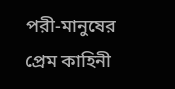পরী-মানুষের প্রেম কাহিনী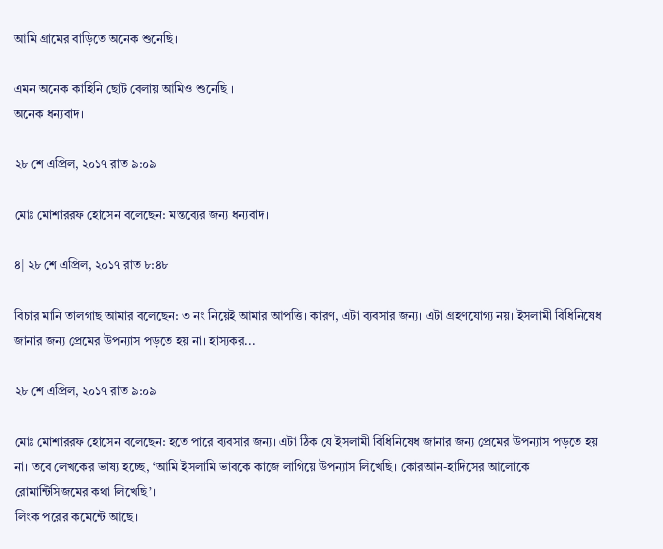আমি গ্রামের বাড়িতে অনেক শুনেছি।

এমন অনেক কাহিনি ছোট বেলায় আমিও শুনেছি ।
অনেক ধন্যবাদ।

২৮ শে এপ্রিল, ২০১৭ রাত ৯:০৯

মোঃ মোশাররফ হোসেন বলেছেন: মন্তব্যের জন্য ধন্যবাদ।

৪| ২৮ শে এপ্রিল, ২০১৭ রাত ৮:৪৮

বিচার মানি তালগাছ আমার বলেছেন: ৩ নং নিয়েই আমার আপত্তি। কারণ, এটা ব্যবসার জন্য। এটা গ্রহণযোগ্য নয়। ইসলামী বিধিনিষেধ জানার জন্য প্রেমের উপন্যাস পড়তে হয় না। হাস্যকর...

২৮ শে এপ্রিল, ২০১৭ রাত ৯:০৯

মোঃ মোশাররফ হোসেন বলেছেন: হতে পারে ব্যবসার জন্য। এটা ঠিক যে ইসলামী বিধিনিষেধ জানার জন্য প্রেমের উপন্যাস পড়তে হয় না। তবে লেখকের ভাষ্য হচ্ছে, ‘আমি ইসলামি ভাবকে কাজে লাগিয়ে উপন্যাস লিখেছি। কোরআন-হাদিসের আলোকে রোমান্টিসিজমের কথা লিখেছি’।
লিংক পরের কমেন্টে আছে।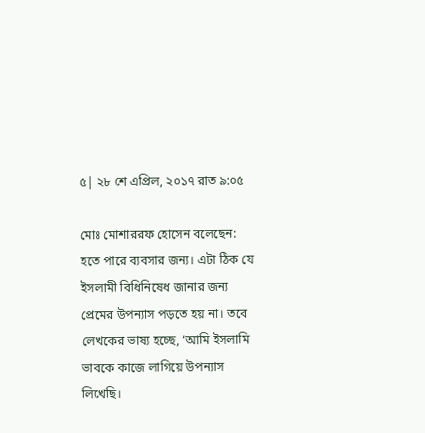৫| ২৮ শে এপ্রিল, ২০১৭ রাত ৯:০৫

মোঃ মোশাররফ হোসেন বলেছেন: হতে পারে ব্যবসার জন্য। এটা ঠিক যে ইসলামী বিধিনিষেধ জানার জন্য প্রেমের উপন্যাস পড়তে হয় না। তবে লেখকের ভাষ্য হচ্ছে, ‘আমি ইসলামি ভাবকে কাজে লাগিয়ে উপন্যাস লিখেছি।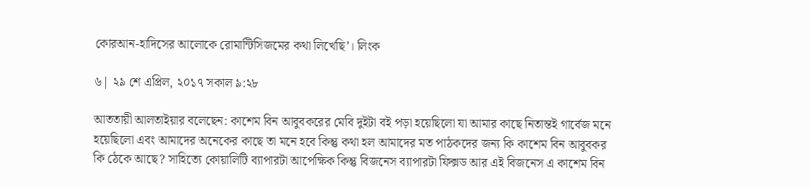কোরআন-হাদিসের আলোকে রোমান্টিসিজমের কথা লিখেছি’। লিংক

৬| ২৯ শে এপ্রিল, ২০১৭ সকাল ৯:২৮

আততায়ী আলতাইয়ার বলেছেন: কাশেম বিন আবুবকরের মেবি দুইটা বই পড়া হয়েছিলো যা আমার কাছে নিতান্তই গার্বেজ মনে হয়েছিলো এবং আমাদের অনেকের কাছে তা মনে হবে কিন্তু কথা হল আমাদের মত পাঠকদের জন্য কি কাশেম বিন আবুবকর কি ঠেকে আছে? সাহিত্যে কোয়ালিটি ব্যাপারটা আপেক্ষিক কিন্তু বিজনেস ব্যাপারটা ফিক্সড আর এই বিজনেস এ কাশেম বিন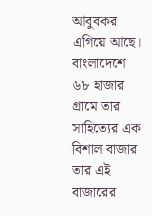আবুবকর এগিয়ে আছে। বাংলাদেশে ৬৮ হাজার গ্রামে তার সাহিত্যের এক বিশাল বাজার তার এই বাজারের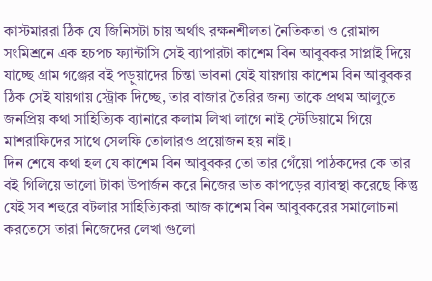কাস্টমাররা ঠিক যে জিনিসটা চায় অর্থাৎ রক্ষনশীলতা নৈতিকতা ও রোমান্স সংমিশ্রনে এক হচপচ ফ্যান্টাসি সেই ব্যাপারটা কাশেম বিন আবুবকর সাপ্লাই দিয়ে যাচ্ছে গ্রাম গঞ্জের বই পড়ুয়াদের চিন্তা ভাবনা যেই যায়গায় কাশেম বিন আবুবকর ঠিক সেই যায়গায় স্ট্রোক দিচ্ছে, তার বাজার তৈরির জন্য তাকে প্রথম আলুতে জনপ্রিয় কথা সাহিত্যিক ব্যানারে কলাম লিখা লাগে নাই স্টেডিয়ামে গিয়ে মাশরাফিদের সাথে সেলফি তোলারও প্রয়োজন হয় নাই।
দিন শেষে কথা হল যে কাশেম বিন আবুবকর তো তার গেঁয়ো পাঠকদের কে তার বই গিলিয়ে ভালো টাকা উপার্জন করে নিজের ভাত কাপড়ের ব্যাবস্থা করেছে কিন্তু যেই সব শহুরে বটলার সাহিত্যিকরা আজ কাশেম বিন আবুবকরের সমালোচনা করতেসে তারা নিজেদের লেখা গুলো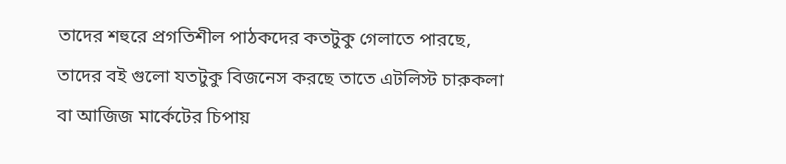তাদের শহুরে প্রগতিশীল পাঠকদের কতটুকু গেলাতে পারছে, তাদের বই গুলো যতটুকু বিজনেস করছে তাতে এটলিস্ট চারুকলা বা আজিজ মার্কেটের চিপায়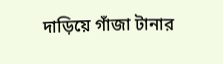দাড়িয়ে গাঁজা টানার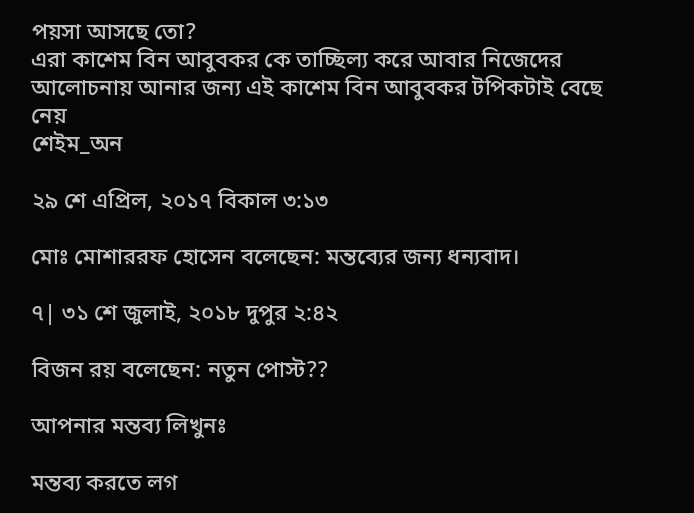পয়সা আসছে তো?
এরা কাশেম বিন আবুবকর কে তাচ্ছিল্য করে আবার নিজেদের আলোচনায় আনার জন্য এই কাশেম বিন আবুবকর টপিকটাই বেছে নেয়
শেইম_অন

২৯ শে এপ্রিল, ২০১৭ বিকাল ৩:১৩

মোঃ মোশাররফ হোসেন বলেছেন: মন্তব্যের জন্য ধন্যবাদ।

৭| ৩১ শে জুলাই, ২০১৮ দুপুর ২:৪২

বিজন রয় বলেছেন: নতুন পোস্ট??

আপনার মন্তব্য লিখুনঃ

মন্তব্য করতে লগ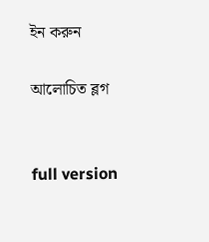ইন করুন

আলোচিত ব্লগ


full version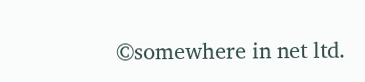©somewhere in net ltd.